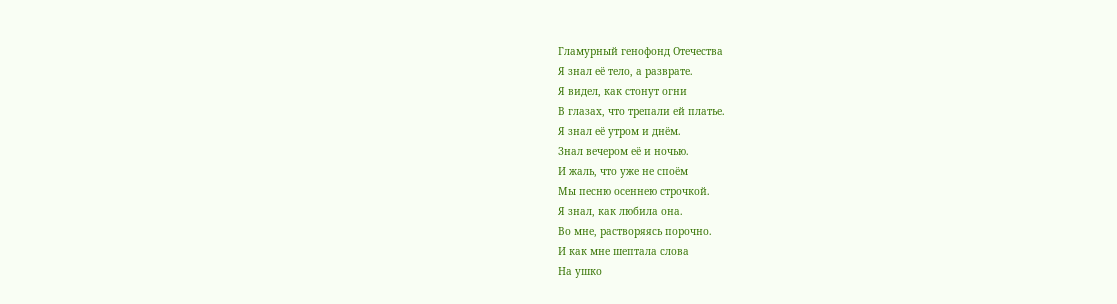Гламурный генофонд Отечества
Я знал её тело, а разврате.
Я видел, как стонут огни
В глазах, что трепали ей платье.
Я знал её утром и днём.
Знал вечером её и ночью.
И жаль, что уже не споём
Мы песню осеннею строчкой.
Я знал, как любила она.
Во мне, растворяясь порочно.
И как мне шептала слова
На ушко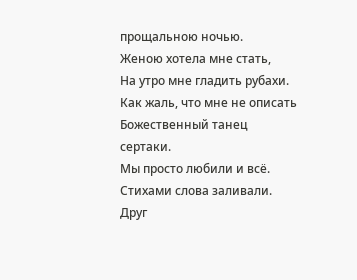прощальною ночью.
Женою хотела мне стать,
На утро мне гладить рубахи.
Как жаль, что мне не описать
Божественный танец сертаки.
Мы просто любили и всё.
Стихами слова заливали.
Друг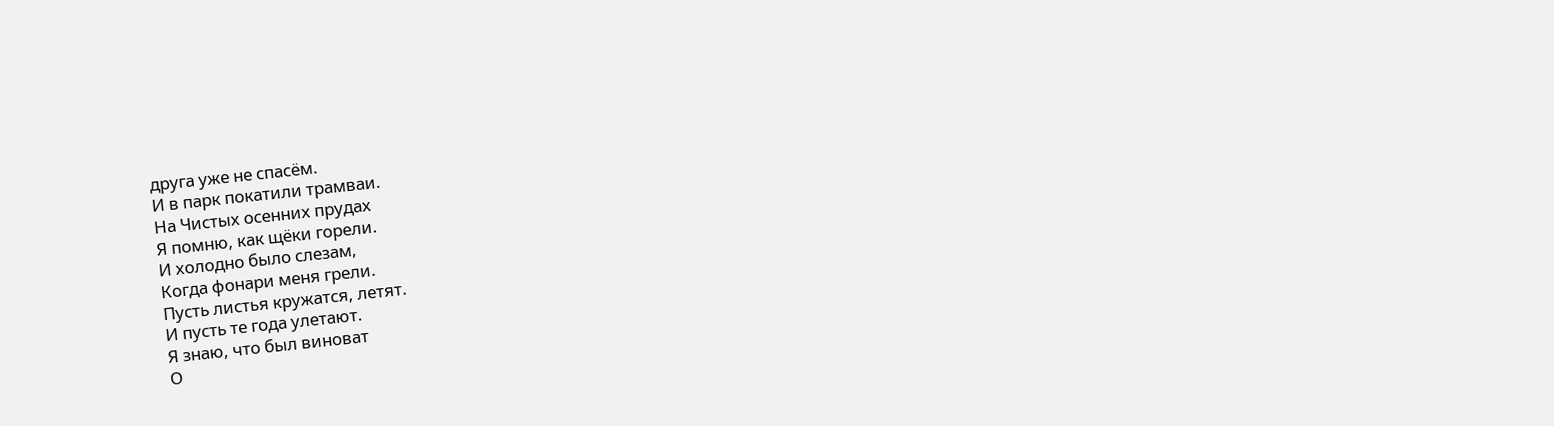друга уже не спасём.
И в парк покатили трамваи.
На Чистых осенних прудах
Я помню, как щёки горели.
И холодно было слезам,
Когда фонари меня грели.
Пусть листья кружатся, летят.
И пусть те года улетают.
Я знаю, что был виноват
О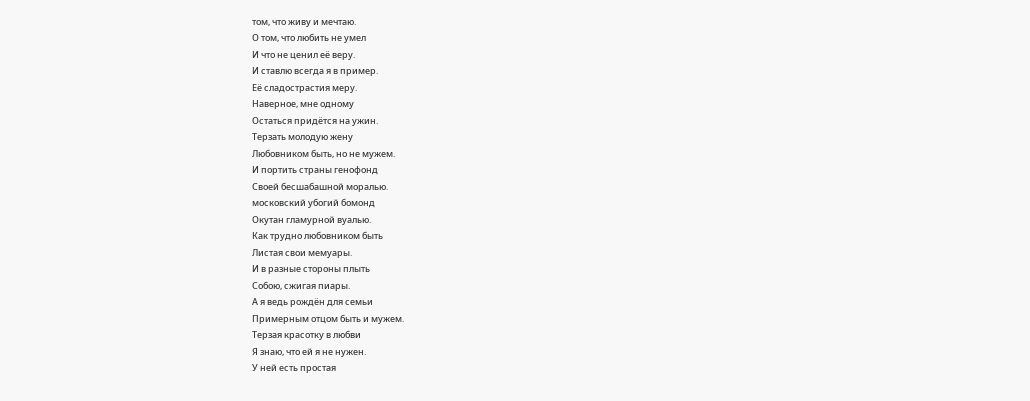том, что живу и мечтаю.
О том, что любить не умел
И что не ценил её веру.
И ставлю всегда я в пример.
Её сладострастия меру.
Наверное, мне одному
Остаться придётся на ужин.
Терзать молодую жену
Любовником быть, но не мужем.
И портить страны генофонд
Своей бесшабашной моралью.
московский убогий бомонд
Окутан гламурной вуалью.
Как трудно любовником быть
Листая свои мемуары.
И в разные стороны плыть
Собою, сжигая пиары.
А я ведь рождён для семьи
Примерным отцом быть и мужем.
Терзая красотку в любви
Я знаю, что ей я не нужен.
У ней есть простая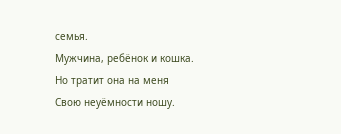семья.
Мужчина, ребёнок и кошка.
Но тратит она на меня
Свою неуёмности ношу.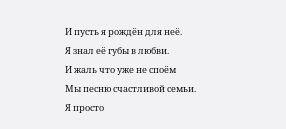И пусть я рождён для неё.
Я знал её губы в любви.
И жаль что уже не споём
Мы песню счастливой семьи.
Я просто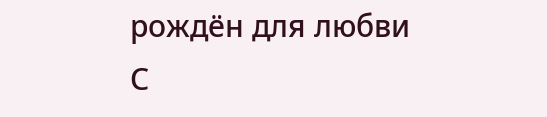рождён для любви
С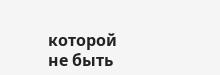которой не быть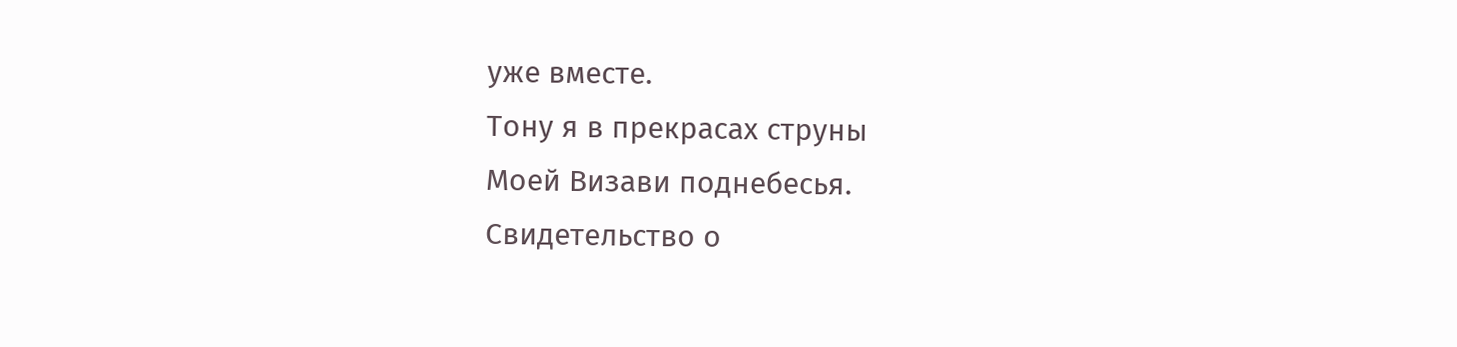уже вместе.
Тону я в прекрасах струны
Моей Визави поднебесья.
Свидетельство о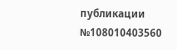публикации №108010403560